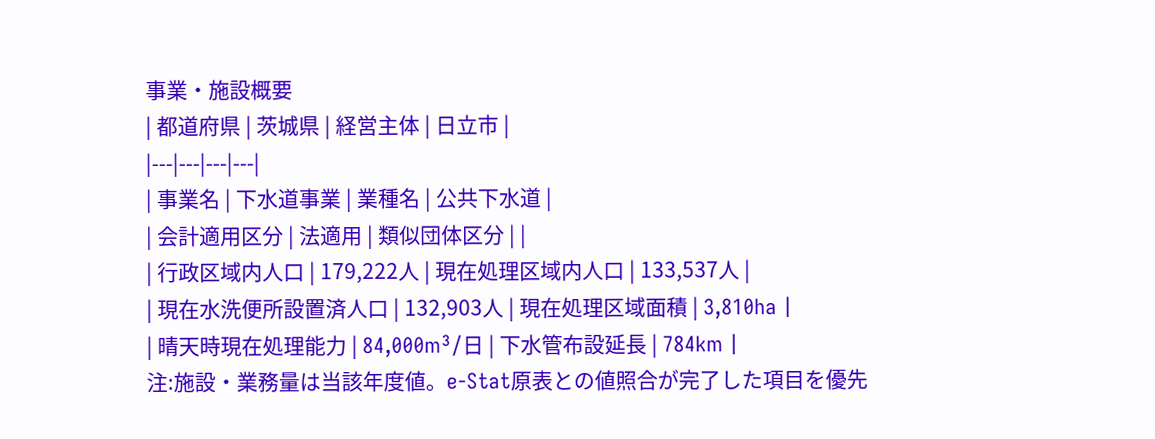事業・施設概要
| 都道府県 | 茨城県 | 経営主体 | 日立市 |
|---|---|---|---|
| 事業名 | 下水道事業 | 業種名 | 公共下水道 |
| 会計適用区分 | 法適用 | 類似団体区分 | |
| 行政区域内人口 | 179,222人 | 現在処理区域内人口 | 133,537人 |
| 現在水洗便所設置済人口 | 132,903人 | 現在処理区域面積 | 3,810ha |
| 晴天時現在処理能力 | 84,000m³/日 | 下水管布設延長 | 784km |
注:施設・業務量は当該年度値。e-Stat原表との値照合が完了した項目を優先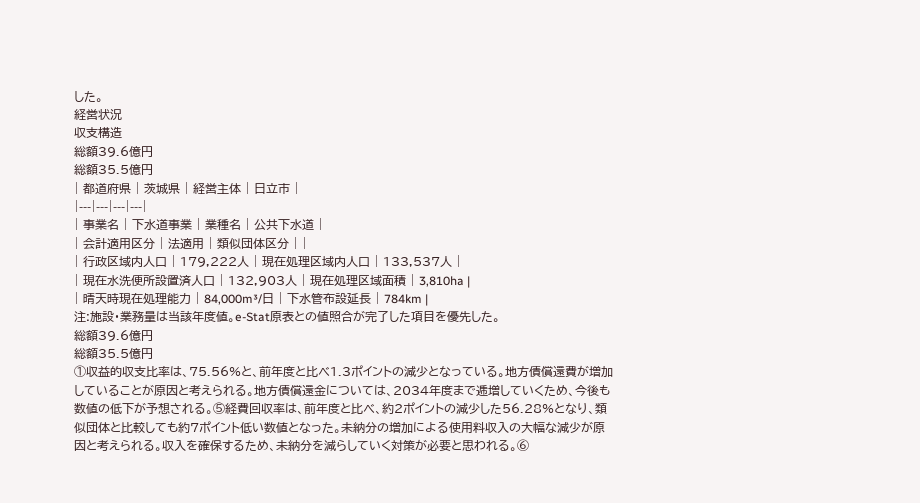した。
経営状況
収支構造
総額39.6億円
総額35.5億円
| 都道府県 | 茨城県 | 経営主体 | 日立市 |
|---|---|---|---|
| 事業名 | 下水道事業 | 業種名 | 公共下水道 |
| 会計適用区分 | 法適用 | 類似団体区分 | |
| 行政区域内人口 | 179,222人 | 現在処理区域内人口 | 133,537人 |
| 現在水洗便所設置済人口 | 132,903人 | 現在処理区域面積 | 3,810ha |
| 晴天時現在処理能力 | 84,000m³/日 | 下水管布設延長 | 784km |
注:施設・業務量は当該年度値。e-Stat原表との値照合が完了した項目を優先した。
総額39.6億円
総額35.5億円
①収益的収支比率は、75.56%と、前年度と比べ1.3ポイントの減少となっている。地方債償還費が増加していることが原因と考えられる。地方債償還金については、2034年度まで逓増していくため、今後も数値の低下が予想される。⑤経費回収率は、前年度と比べ、約2ポイントの減少した56.28%となり、類似団体と比較しても約7ポイント低い数値となった。未納分の増加による使用料収入の大幅な減少が原因と考えられる。収入を確保するため、未納分を減らしていく対策が必要と思われる。⑥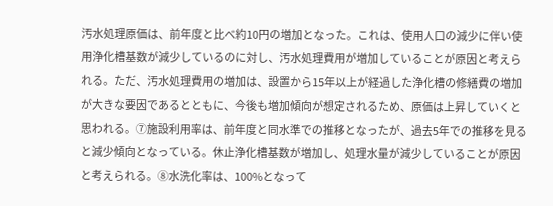汚水処理原価は、前年度と比べ約10円の増加となった。これは、使用人口の減少に伴い使用浄化槽基数が減少しているのに対し、汚水処理費用が増加していることが原因と考えられる。ただ、汚水処理費用の増加は、設置から15年以上が経過した浄化槽の修繕費の増加が大きな要因であるとともに、今後も増加傾向が想定されるため、原価は上昇していくと思われる。⑦施設利用率は、前年度と同水準での推移となったが、過去5年での推移を見ると減少傾向となっている。休止浄化槽基数が増加し、処理水量が減少していることが原因と考えられる。⑧水洗化率は、100%となって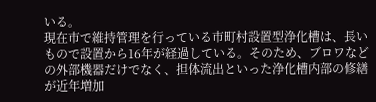いる。
現在市で維持管理を行っている市町村設置型浄化槽は、長いもので設置から16年が経過している。そのため、ブロワなどの外部機器だけでなく、担体流出といった浄化槽内部の修繕が近年増加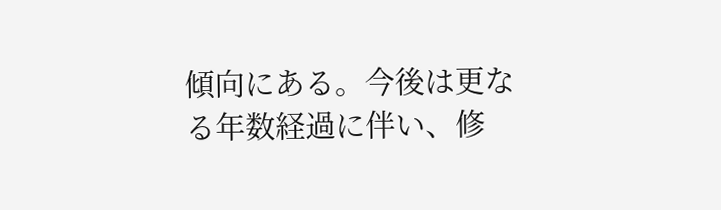傾向にある。今後は更なる年数経過に伴い、修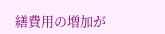繕費用の増加が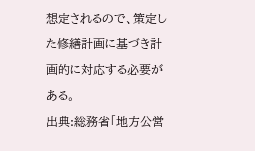想定されるので、策定した修繕計画に基づき計画的に対応する必要がある。
出典:総務省「地方公営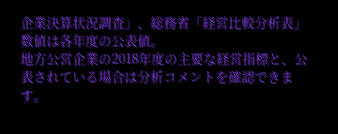企業決算状況調査」、総務省「経営比較分析表」数値は各年度の公表値。
地方公営企業の2018年度の主要な経営指標と、公表されている場合は分析コメントを確認できます。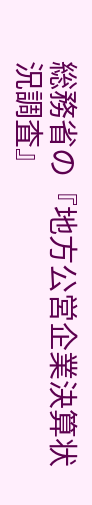総務省の『地方公営企業決算状況調査』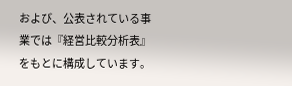および、公表されている事業では『経営比較分析表』をもとに構成しています。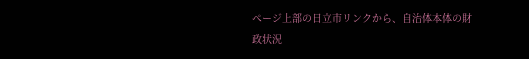ページ上部の日立市リンクから、自治体本体の財政状況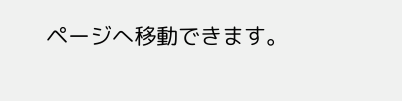ページへ移動できます。